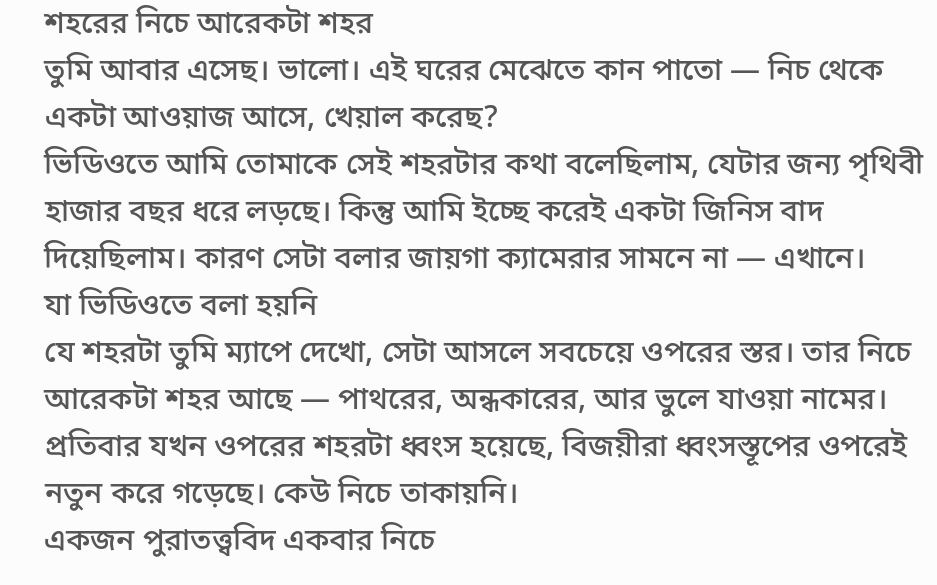শহরের নিচে আরেকটা শহর
তুমি আবার এসেছ। ভালো। এই ঘরের মেঝেতে কান পাতো — নিচ থেকে একটা আওয়াজ আসে, খেয়াল করেছ?
ভিডিওতে আমি তোমাকে সেই শহরটার কথা বলেছিলাম, যেটার জন্য পৃথিবী হাজার বছর ধরে লড়ছে। কিন্তু আমি ইচ্ছে করেই একটা জিনিস বাদ দিয়েছিলাম। কারণ সেটা বলার জায়গা ক্যামেরার সামনে না — এখানে।
যা ভিডিওতে বলা হয়নি
যে শহরটা তুমি ম্যাপে দেখো, সেটা আসলে সবচেয়ে ওপরের স্তর। তার নিচে আরেকটা শহর আছে — পাথরের, অন্ধকারের, আর ভুলে যাওয়া নামের। প্রতিবার যখন ওপরের শহরটা ধ্বংস হয়েছে, বিজয়ীরা ধ্বংসস্তূপের ওপরেই নতুন করে গড়েছে। কেউ নিচে তাকায়নি।
একজন পুরাতত্ত্ববিদ একবার নিচে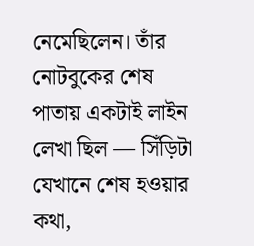নেমেছিলেন। তাঁর নোটবুকের শেষ পাতায় একটাই লাইন লেখা ছিল — সিঁড়িটা যেখানে শেষ হওয়ার কথা,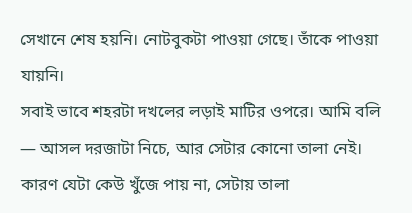সেখানে শেষ হয়নি। নোটবুকটা পাওয়া গেছে। তাঁকে পাওয়া যায়নি।
সবাই ভাবে শহরটা দখলের লড়াই মাটির ওপরে। আমি বলি — আসল দরজাটা নিচে, আর সেটার কোনো তালা নেই। কারণ যেটা কেউ খুঁজে পায় না, সেটায় তালা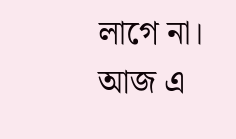লাগে না।
আজ এ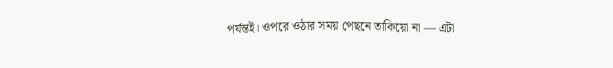পর্যন্তই। ওপরে ওঠার সময় পেছনে তাকিয়ো না — এটা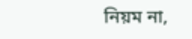নিয়ম না,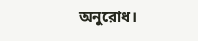অনুরোধ।